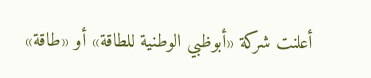أعلنت شركة «أبوظبي الوطنية للطاقة» أو «طاقة»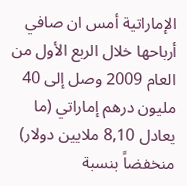الإماراتية أمس ان صافي أرباحها خلال الربع الأول من العام 2009 وصل إلى 40 مليون درهم إماراتي (ما يعادل 8,10 ملايين دولار) منخفضاً بنسبة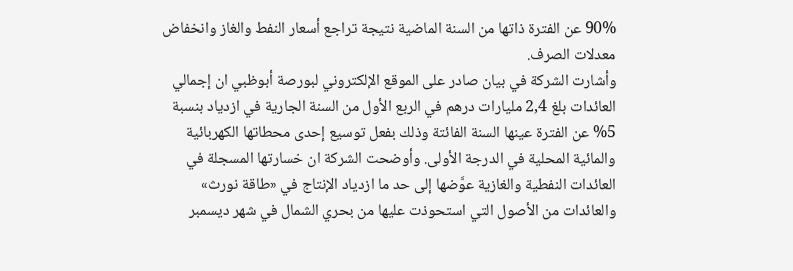90% عن الفترة ذاتها من السنة الماضية نتيجة تراجع أسعار النفط والغاز وانخفاض معدلات الصرف.
وأشارت الشركة في بيان صادر على الموقع الإلكتروني لبورصة أبوظبي ان إجمالي العائدات بلغ 2,4 مليارات درهم في الربع الأول من السنة الجارية في ازدياد بنسبة 5% عن الفترة عينها السنة الفائتة وذلك بفعل توسيع إحدى محطاتها الكهربائية والمائية المحلية في الدرجة الأولى. وأوضحت الشركة ان خسارتها المسجلة في العائدات النفطية والغازية عوَّضها إلى حد ما ازدياد الإنتاج في «طاقة نورث» والعائدات من الأصول التي استحوذت عليها من بحري الشمال في شهر ديسمبر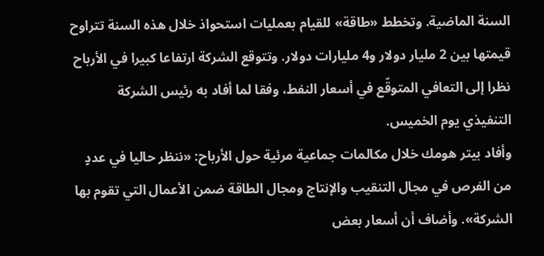السنة الماضية. وتخطط «طاقة» للقيام بعمليات استحواذ خلال هذه السنة تتراوح قيمتها بين 2 مليار دولار و4 مليارات دولار. وتتوقع الشركة ارتفاعا كبيرا في الأرباح نظرا إلى التعافي المتوقّع في أسعار النفط، وفقا لما أفاد به رئيس الشركة التنفيذي يوم الخميس.
وأفاد بيتر هومك خلال مكالمات جماعية مرئية حول الأرباح: «ننظر حاليا في عددٍ من الفرص في مجال التنقيب والإنتاج ومجال الطاقة ضمن الأعمال التي تقوم بها الشركة». وأضاف أن أسعار بعض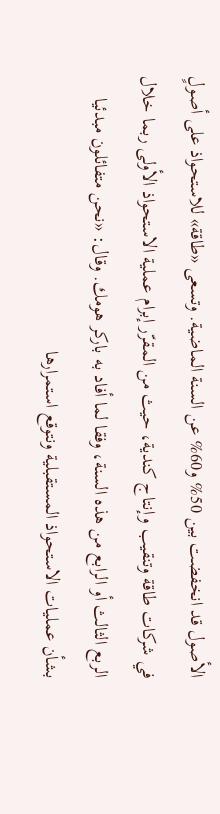الأصول قد انخفضت بين 50% و60% عن السنة الماضية. وتسعى «طاقة» للاستحواذ على أصولٍ في شركات طاقة وتنقيب وإنتاج كندية، حيث من المقرّر إبرام عملية الاستحواذ الأولى ربما خلال الربع الثالث أو الرابع من هذه السنة، وفقا لما أفاد به باركر هومك. وقال: «نحن متفائلون مبدئيا بشأن عمليات الاستحواذ المستقبلية ونتوقع استمرارها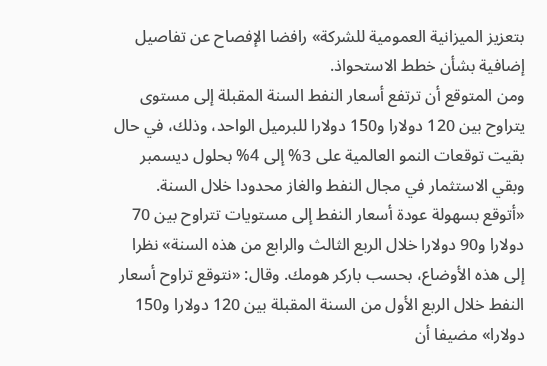بتعزيز الميزانية العمومية للشركة» رافضا الإفصاح عن تفاصيل إضافية بشأن خطط الاستحواذ.
ومن المتوقع أن ترتفع أسعار النفط السنة المقبلة إلى مستوى يتراوح بين 120 دولارا و150 دولارا للبرميل الواحد، وذلك، في حال بقيت توقعات النمو العالمية على 3% إلى 4% بحلول ديسمبر وبقي الاستثمار في مجال النفط والغاز محدودا خلال السنة.
«أتوقع بسهولة عودة أسعار النفط إلى مستويات تتراوح بين 70 دولارا و90 دولارا خلال الربع الثالث والرابع من هذه السنة» نظرا إلى هذه الأوضاع، بحسب باركر هومك. وقال: «نتوقع تراوح أسعار النفط خلال الربع الأول من السنة المقبلة بين 120 دولارا و150 دولارا» مضيفا أن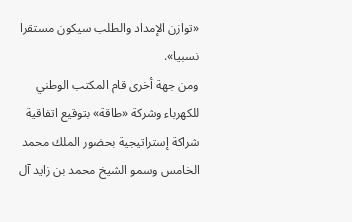«توازن الإمداد والطلب سيكون مستقرا نسبيا».
ومن جهة أخرى قام المكتب الوطني للكهرباء وشركة «طاقة» بتوقيع اتفاقية شراكة إستراتيجية بحضور الملك محمد الخامس وسمو الشيخ محمد بن زايد آل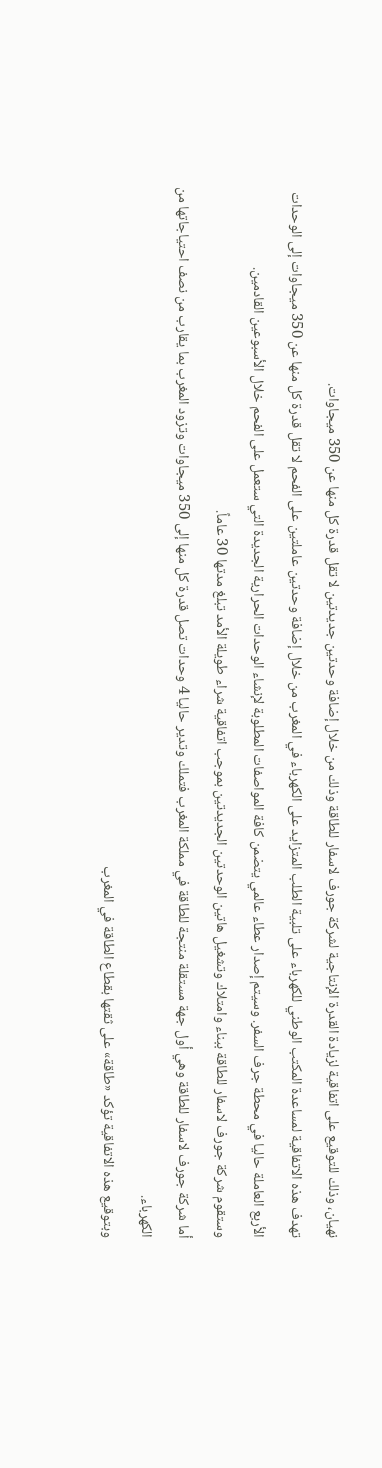نهيان، وذلك للتوقيع على اتفاقية لزيادة القدرة الإنتاجية لشركة جورف لاسفار للطاقة وذلك من خلال إضافة وحدتين جديدتين لا تقل قدرة كل منها عن 350 ميجاوات.
تهدف هذه الاتفاقية لمساعدة المكتب الوطني للكهرباء على تلبية الطلب المتزايد على الكهرباء في المغرب من خلال إضافة وحدتين عاملتين على الفحم لا تقل قدرة كل منها عن 350 ميجاوات إلى الوحدات الأربع العاملة حاليا في محطة جرف السفر. وسيتم إصدار عطاء عالمي يتضمن كافة المواصفات المطلوبة لإنشاء الوحدات الحرارية الجديدة التي ستعمل على الفحم خلال الأسبوعين القادمين.
وستقوم شركة جورف لاسفار للطاقة ببناء وامتلاك وتشغيل هاتين الوحدتين الجديدتين بموجب اتفاقية شراء طويلة الأمد تبلغ مدتها 30 عاماً.
أما شركة جورف لاسفار للطاقة وهي أول جهة مستقلة منتجة للطاقة في مملكة المغرب فتملك وتدير حاليا 4 وحدات تصل قدرة كل منها إلى 350 ميجاوات وتزود المغرب بما يقارب من نصف احتياجاتها من الكهرباء.
وبتوقيع هذه الاتفاقية تؤكد «طاقة» على ثقتها بقطاع الطاقة في المغرب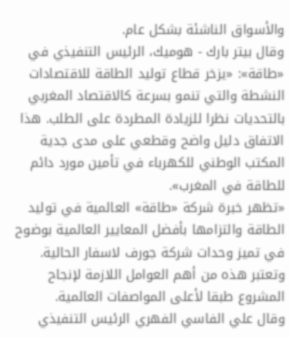والأسواق الناشئة بشكل عام.
وقال بيتر بارك - هوميك، الرئيس التنفيذي في «طاقة»: «يزخر قطاع توليد الطاقة للاقتصادات النشطة والتي تنمو بسرعة كالاقتصاد المغربي بالتحديات نظرا للزيادة المطردة على الطلب. هذا الاتفاق دليل واضح وقطعي على مدى جدية المكتب الوطني للكهرباء في تأمين مورد دائم للطاقة في المغرب».
«تظهر خبرة شركة «طاقة» العالمية في توليد الطاقة والتزامها بأفضل المعايير العالمية بوضوح في تميز وحدات شركة جورف لاسفار الحالية. وتعتبر هذه من أهم العوامل اللازمة لإنجاح المشروع طبقا لأعلى المواصفات العالمية.
وقال علي الفاسي الفهري الرئيس التنفيذي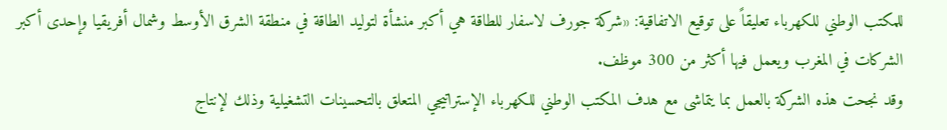للمكتب الوطني للكهرباء تعليقاً على توقيع الاتفاقية: «شركة جورف لاسفار للطاقة هي أكبر منشأة لتوليد الطاقة في منطقة الشرق الأوسط وشمال أفريقيا وإحدى أكبر الشركات في المغرب ويعمل فيها أكثر من 300 موظف.
وقد نجحت هذه الشركة بالعمل بما يتماشى مع هدف المكتب الوطني للكهرباء الإستراتيجي المتعلق بالتحسينات التشغيلية وذلك لإنتاج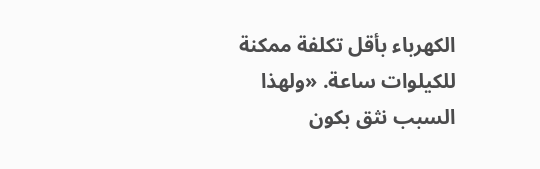الكهرباء بأقل تكلفة ممكنة للكيلوات ساعة. «ولهذا السبب نثق بكون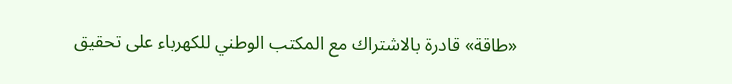«طاقة» قادرة بالاشتراك مع المكتب الوطني للكهرباء على تحقيق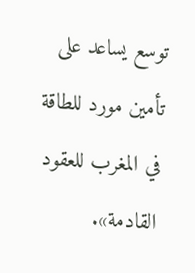توسع يساعد على تأمين مورد للطاقة في المغرب للعقود القادمة».